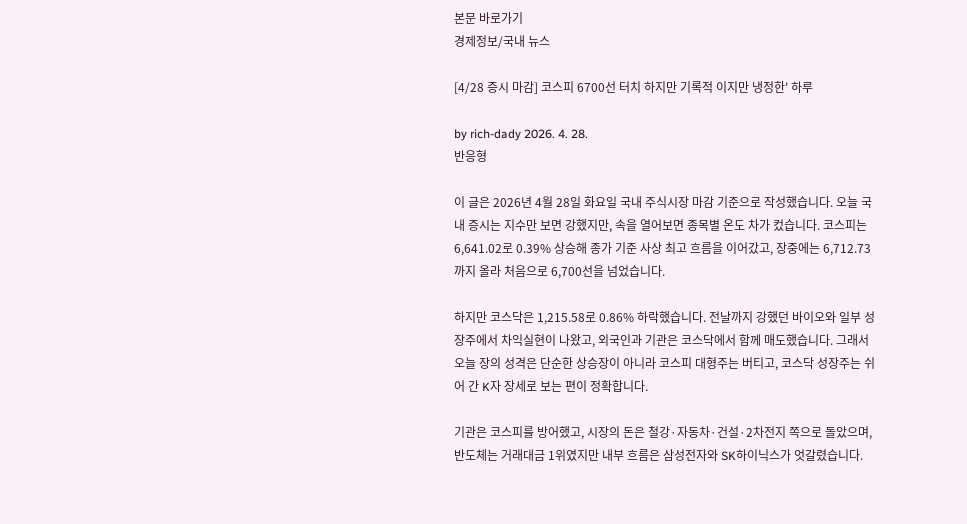본문 바로가기
경제정보/국내 뉴스

[4/28 증시 마감] 코스피 6700선 터치 하지만 기록적 이지만 냉정한' 하루

by rich-dady 2026. 4. 28.
반응형

이 글은 2026년 4월 28일 화요일 국내 주식시장 마감 기준으로 작성했습니다. 오늘 국내 증시는 지수만 보면 강했지만, 속을 열어보면 종목별 온도 차가 컸습니다. 코스피는 6,641.02로 0.39% 상승해 종가 기준 사상 최고 흐름을 이어갔고, 장중에는 6,712.73까지 올라 처음으로 6,700선을 넘었습니다.

하지만 코스닥은 1,215.58로 0.86% 하락했습니다. 전날까지 강했던 바이오와 일부 성장주에서 차익실현이 나왔고, 외국인과 기관은 코스닥에서 함께 매도했습니다. 그래서 오늘 장의 성격은 단순한 상승장이 아니라 코스피 대형주는 버티고, 코스닥 성장주는 쉬어 간 K자 장세로 보는 편이 정확합니다.

기관은 코스피를 방어했고, 시장의 돈은 철강·자동차·건설·2차전지 쪽으로 돌았으며, 반도체는 거래대금 1위였지만 내부 흐름은 삼성전자와 SK하이닉스가 엇갈렸습니다.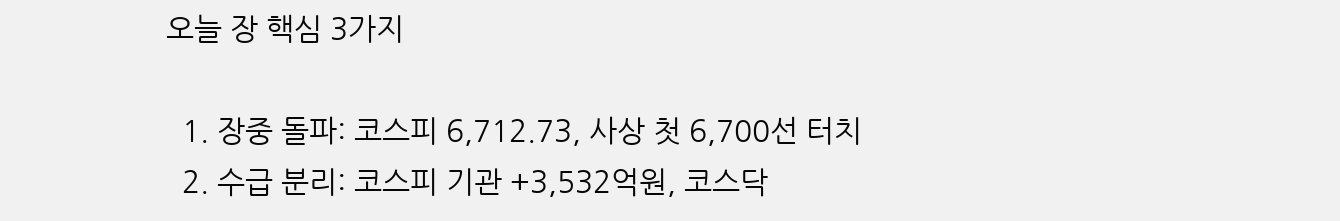오늘 장 핵심 3가지

  1. 장중 돌파: 코스피 6,712.73, 사상 첫 6,700선 터치
  2. 수급 분리: 코스피 기관 +3,532억원, 코스닥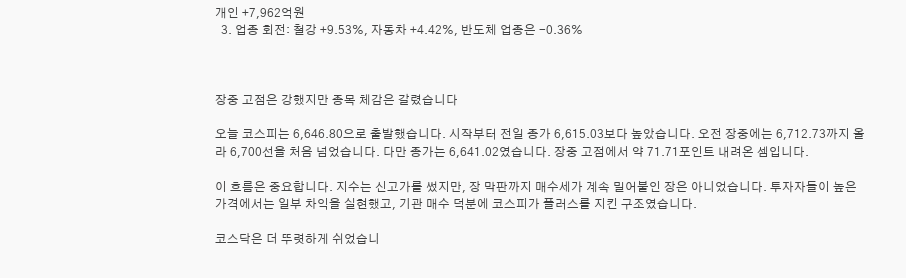개인 +7,962억원
  3. 업종 회전: 철강 +9.53%, 자동차 +4.42%, 반도체 업종은 -0.36%



장중 고점은 강했지만 종목 체감은 갈렸습니다

오늘 코스피는 6,646.80으로 출발했습니다. 시작부터 전일 종가 6,615.03보다 높았습니다. 오전 장중에는 6,712.73까지 올라 6,700선을 처음 넘었습니다. 다만 종가는 6,641.02였습니다. 장중 고점에서 약 71.71포인트 내려온 셈입니다.

이 흐름은 중요합니다. 지수는 신고가를 썼지만, 장 막판까지 매수세가 계속 밀어붙인 장은 아니었습니다. 투자자들이 높은 가격에서는 일부 차익을 실현했고, 기관 매수 덕분에 코스피가 플러스를 지킨 구조였습니다.

코스닥은 더 뚜렷하게 쉬었습니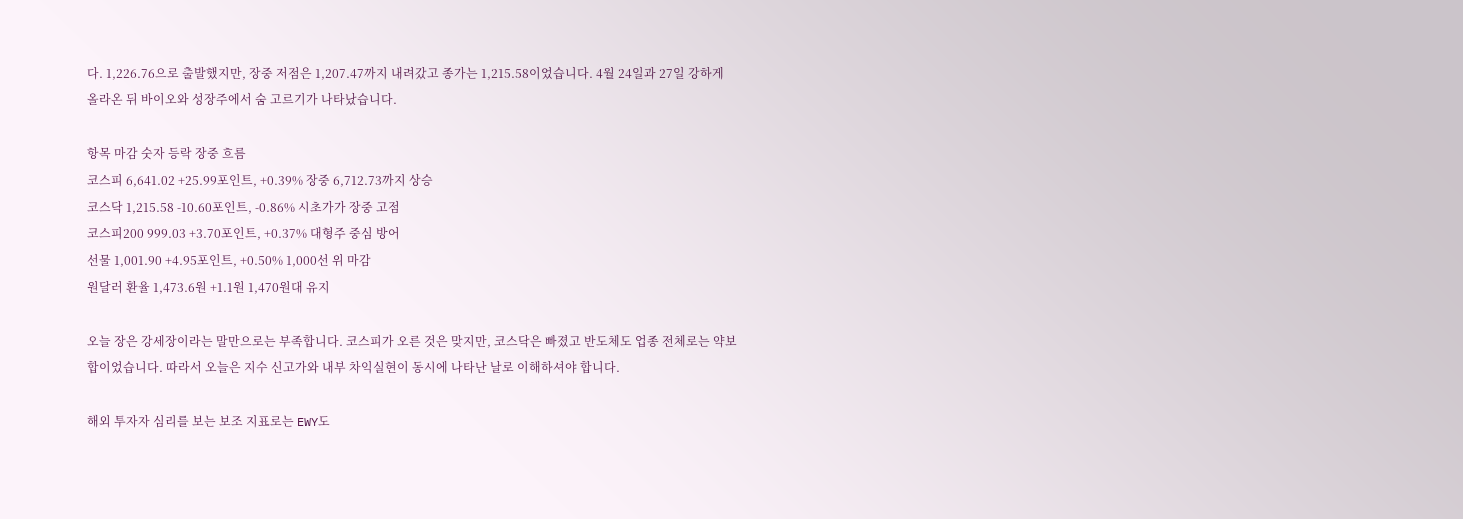다. 1,226.76으로 출발했지만, 장중 저점은 1,207.47까지 내려갔고 종가는 1,215.58이었습니다. 4월 24일과 27일 강하게 올라온 뒤 바이오와 성장주에서 숨 고르기가 나타났습니다.

항목 마감 숫자 등락 장중 흐름
코스피 6,641.02 +25.99포인트, +0.39% 장중 6,712.73까지 상승
코스닥 1,215.58 -10.60포인트, -0.86% 시초가가 장중 고점
코스피200 999.03 +3.70포인트, +0.37% 대형주 중심 방어
선물 1,001.90 +4.95포인트, +0.50% 1,000선 위 마감
원달러 환율 1,473.6원 +1.1원 1,470원대 유지

오늘 장은 강세장이라는 말만으로는 부족합니다. 코스피가 오른 것은 맞지만, 코스닥은 빠졌고 반도체도 업종 전체로는 약보합이었습니다. 따라서 오늘은 지수 신고가와 내부 차익실현이 동시에 나타난 날로 이해하셔야 합니다.

해외 투자자 심리를 보는 보조 지표로는 EWY도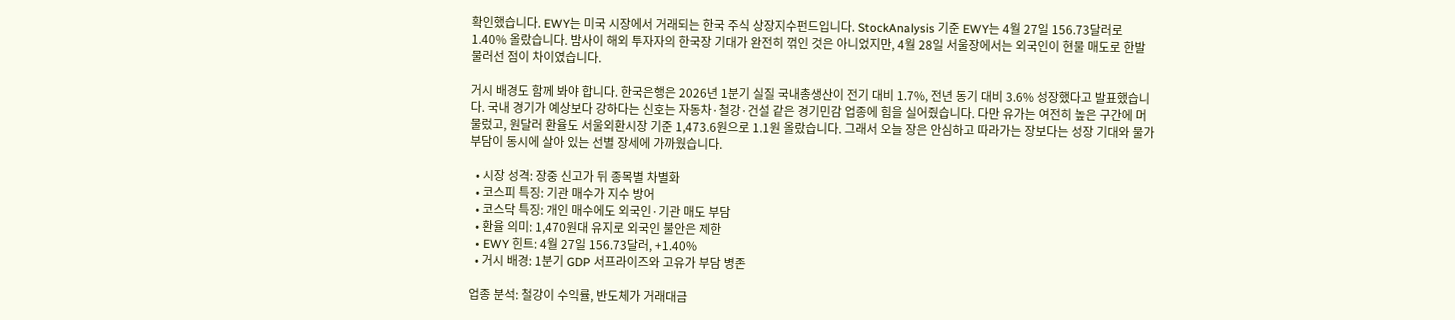확인했습니다. EWY는 미국 시장에서 거래되는 한국 주식 상장지수펀드입니다. StockAnalysis 기준 EWY는 4월 27일 156.73달러로 1.40% 올랐습니다. 밤사이 해외 투자자의 한국장 기대가 완전히 꺾인 것은 아니었지만, 4월 28일 서울장에서는 외국인이 현물 매도로 한발 물러선 점이 차이였습니다.

거시 배경도 함께 봐야 합니다. 한국은행은 2026년 1분기 실질 국내총생산이 전기 대비 1.7%, 전년 동기 대비 3.6% 성장했다고 발표했습니다. 국내 경기가 예상보다 강하다는 신호는 자동차·철강·건설 같은 경기민감 업종에 힘을 실어줬습니다. 다만 유가는 여전히 높은 구간에 머물렀고, 원달러 환율도 서울외환시장 기준 1,473.6원으로 1.1원 올랐습니다. 그래서 오늘 장은 안심하고 따라가는 장보다는 성장 기대와 물가 부담이 동시에 살아 있는 선별 장세에 가까웠습니다.

  • 시장 성격: 장중 신고가 뒤 종목별 차별화
  • 코스피 특징: 기관 매수가 지수 방어
  • 코스닥 특징: 개인 매수에도 외국인·기관 매도 부담
  • 환율 의미: 1,470원대 유지로 외국인 불안은 제한
  • EWY 힌트: 4월 27일 156.73달러, +1.40%
  • 거시 배경: 1분기 GDP 서프라이즈와 고유가 부담 병존

업종 분석: 철강이 수익률, 반도체가 거래대금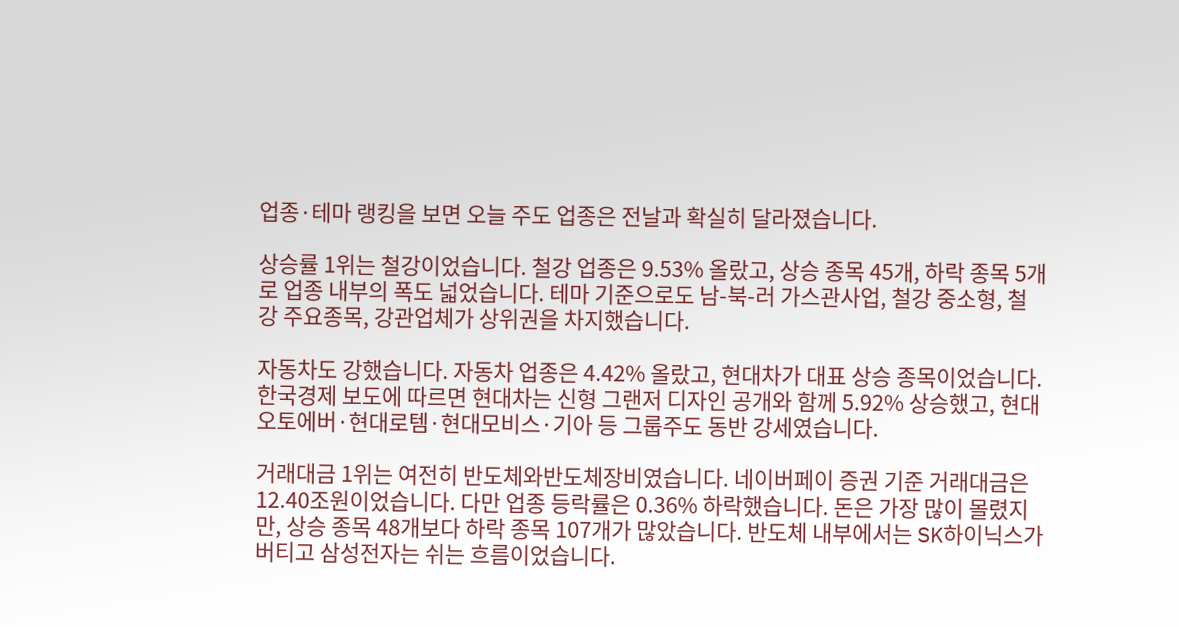업종·테마 랭킹을 보면 오늘 주도 업종은 전날과 확실히 달라졌습니다.

상승률 1위는 철강이었습니다. 철강 업종은 9.53% 올랐고, 상승 종목 45개, 하락 종목 5개로 업종 내부의 폭도 넓었습니다. 테마 기준으로도 남-북-러 가스관사업, 철강 중소형, 철강 주요종목, 강관업체가 상위권을 차지했습니다.

자동차도 강했습니다. 자동차 업종은 4.42% 올랐고, 현대차가 대표 상승 종목이었습니다. 한국경제 보도에 따르면 현대차는 신형 그랜저 디자인 공개와 함께 5.92% 상승했고, 현대오토에버·현대로템·현대모비스·기아 등 그룹주도 동반 강세였습니다.

거래대금 1위는 여전히 반도체와반도체장비였습니다. 네이버페이 증권 기준 거래대금은 12.40조원이었습니다. 다만 업종 등락률은 0.36% 하락했습니다. 돈은 가장 많이 몰렸지만, 상승 종목 48개보다 하락 종목 107개가 많았습니다. 반도체 내부에서는 SK하이닉스가 버티고 삼성전자는 쉬는 흐름이었습니다.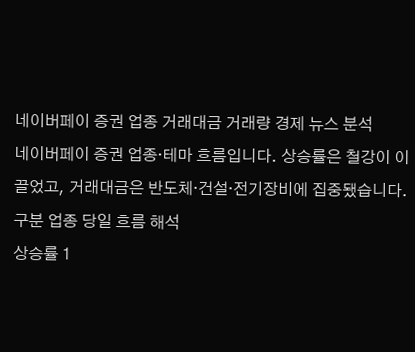네이버페이 증권 업종 거래대금 거래량 경제 뉴스 분석
네이버페이 증권 업종·테마 흐름입니다. 상승률은 철강이 이끌었고, 거래대금은 반도체·건설·전기장비에 집중됐습니다.
구분 업종 당일 흐름 해석
상승률 1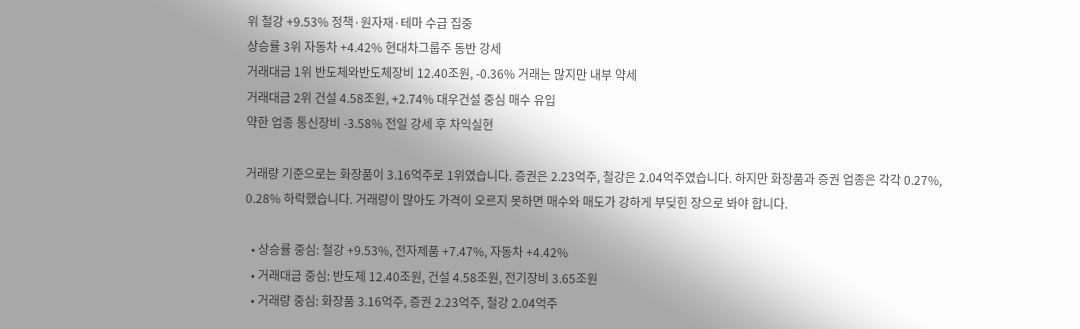위 철강 +9.53% 정책·원자재·테마 수급 집중
상승률 3위 자동차 +4.42% 현대차그룹주 동반 강세
거래대금 1위 반도체와반도체장비 12.40조원, -0.36% 거래는 많지만 내부 약세
거래대금 2위 건설 4.58조원, +2.74% 대우건설 중심 매수 유입
약한 업종 통신장비 -3.58% 전일 강세 후 차익실현

거래량 기준으로는 화장품이 3.16억주로 1위였습니다. 증권은 2.23억주, 철강은 2.04억주였습니다. 하지만 화장품과 증권 업종은 각각 0.27%, 0.28% 하락했습니다. 거래량이 많아도 가격이 오르지 못하면 매수와 매도가 강하게 부딪힌 장으로 봐야 합니다.

  • 상승률 중심: 철강 +9.53%, 전자제품 +7.47%, 자동차 +4.42%
  • 거래대금 중심: 반도체 12.40조원, 건설 4.58조원, 전기장비 3.65조원
  • 거래량 중심: 화장품 3.16억주, 증권 2.23억주, 철강 2.04억주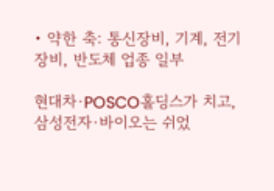• 약한 축: 통신장비, 기계, 전기장비, 반도체 업종 일부

현대차·POSCO홀딩스가 치고, 삼성전자·바이오는 쉬었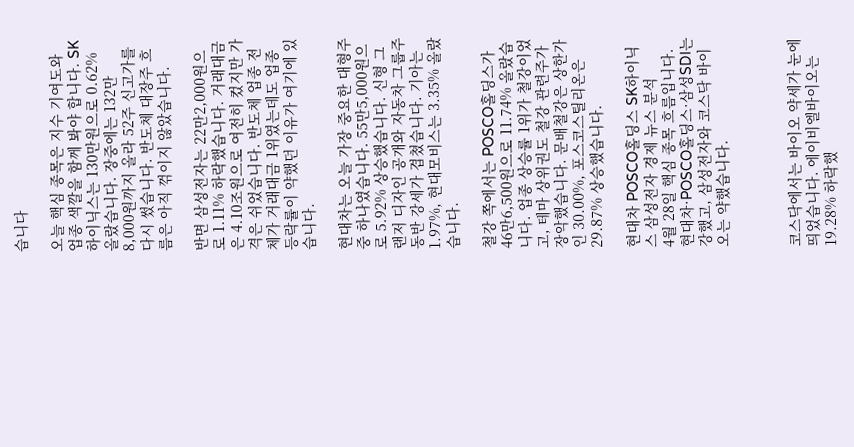습니다

오늘 핵심 종목은 지수 기여도와 업종 색깔을 함께 봐야 합니다. SK하이닉스는 130만원으로 0.62% 올랐습니다. 장중에는 132만8,000원까지 올라 52주 신고가를 다시 썼습니다. 반도체 대장주 흐름은 아직 꺾이지 않았습니다.

반면 삼성전자는 22만2,000원으로 1.11% 하락했습니다. 거래대금은 4.10조원으로 여전히 컸지만 가격은 쉬었습니다. 반도체 업종 전체가 거래대금 1위였는데도 업종 등락률이 약했던 이유가 여기에 있습니다.

현대차는 오늘 가장 중요한 대형주 중 하나였습니다. 55만5,000원으로 5.92% 상승했습니다. 신형 그랜저 디자인 공개와 자동차 그룹주 동반 강세가 겹쳤습니다. 기아는 1.97%, 현대모비스는 3.35% 올랐습니다.

철강 쪽에서는 POSCO홀딩스가 46만6,500원으로 11.74% 올랐습니다. 업종 상승률 1위가 철강이었고, 테마 상위권도 철강 관련주가 장악했습니다. 문배철강은 상한가인 30.00%, 포스코스틸리온은 29.87% 상승했습니다.

현대차 POSCO홀딩스 SK하이닉스 삼성전자 경제 뉴스 분석
4월 28일 핵심 종목 흐름입니다. 현대차·POSCO홀딩스·삼성SDI는 강했고, 삼성전자와 코스닥 바이오는 약했습니다.



코스닥에서는 바이오 약세가 눈에 띄었습니다. 에이비엘바이오는 19.28% 하락했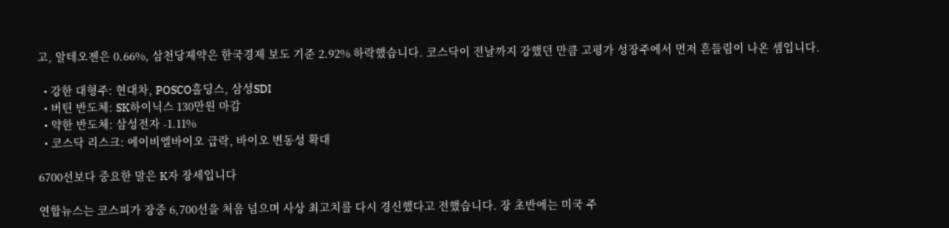고, 알테오젠은 0.66%, 삼천당제약은 한국경제 보도 기준 2.92% 하락했습니다. 코스닥이 전날까지 강했던 만큼 고평가 성장주에서 먼저 흔들림이 나온 셈입니다.

  • 강한 대형주: 현대차, POSCO홀딩스, 삼성SDI
  • 버틴 반도체: SK하이닉스 130만원 마감
  • 약한 반도체: 삼성전자 -1.11%
  • 코스닥 리스크: 에이비엘바이오 급락, 바이오 변동성 확대

6700선보다 중요한 말은 K자 장세입니다

연합뉴스는 코스피가 장중 6,700선을 처음 넘으며 사상 최고치를 다시 경신했다고 전했습니다. 장 초반에는 미국 주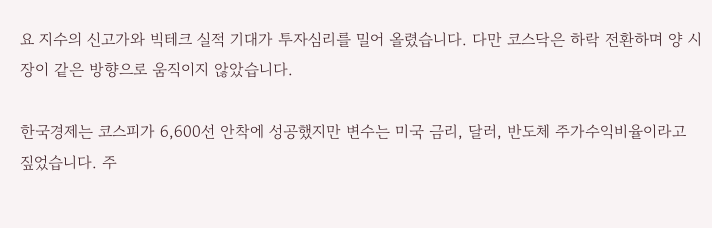요 지수의 신고가와 빅테크 실적 기대가 투자심리를 밀어 올렸습니다. 다만 코스닥은 하락 전환하며 양 시장이 같은 방향으로 움직이지 않았습니다.

한국경제는 코스피가 6,600선 안착에 성공했지만 변수는 미국 금리, 달러, 반도체 주가수익비율이라고 짚었습니다. 주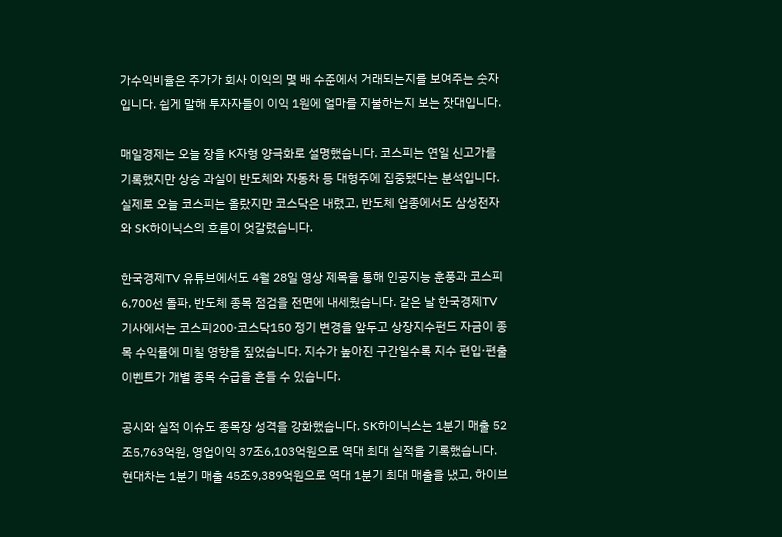가수익비율은 주가가 회사 이익의 몇 배 수준에서 거래되는지를 보여주는 숫자입니다. 쉽게 말해 투자자들이 이익 1원에 얼마를 지불하는지 보는 잣대입니다.

매일경제는 오늘 장을 K자형 양극화로 설명했습니다. 코스피는 연일 신고가를 기록했지만 상승 과실이 반도체와 자동차 등 대형주에 집중됐다는 분석입니다. 실제로 오늘 코스피는 올랐지만 코스닥은 내렸고, 반도체 업종에서도 삼성전자와 SK하이닉스의 흐름이 엇갈렸습니다.

한국경제TV 유튜브에서도 4월 28일 영상 제목을 통해 인공지능 훈풍과 코스피 6,700선 돌파, 반도체 종목 점검을 전면에 내세웠습니다. 같은 날 한국경제TV 기사에서는 코스피200·코스닥150 정기 변경을 앞두고 상장지수펀드 자금이 종목 수익률에 미칠 영향을 짚었습니다. 지수가 높아진 구간일수록 지수 편입·편출 이벤트가 개별 종목 수급을 흔들 수 있습니다.

공시와 실적 이슈도 종목장 성격을 강화했습니다. SK하이닉스는 1분기 매출 52조5,763억원, 영업이익 37조6,103억원으로 역대 최대 실적을 기록했습니다. 현대차는 1분기 매출 45조9,389억원으로 역대 1분기 최대 매출을 냈고, 하이브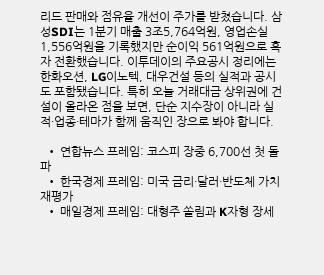리드 판매와 점유율 개선이 주가를 받쳤습니다. 삼성SDI는 1분기 매출 3조5,764억원, 영업손실 1,556억원을 기록했지만 순이익 561억원으로 흑자 전환했습니다. 이투데이의 주요공시 정리에는 한화오션, LG이노텍, 대우건설 등의 실적과 공시도 포함됐습니다. 특히 오늘 거래대금 상위권에 건설이 올라온 점을 보면, 단순 지수장이 아니라 실적·업종·테마가 함께 움직인 장으로 봐야 합니다.

  • 연합뉴스 프레임: 코스피 장중 6,700선 첫 돌파
  • 한국경제 프레임: 미국 금리·달러·반도체 가치 재평가
  • 매일경제 프레임: 대형주 쏠림과 K자형 장세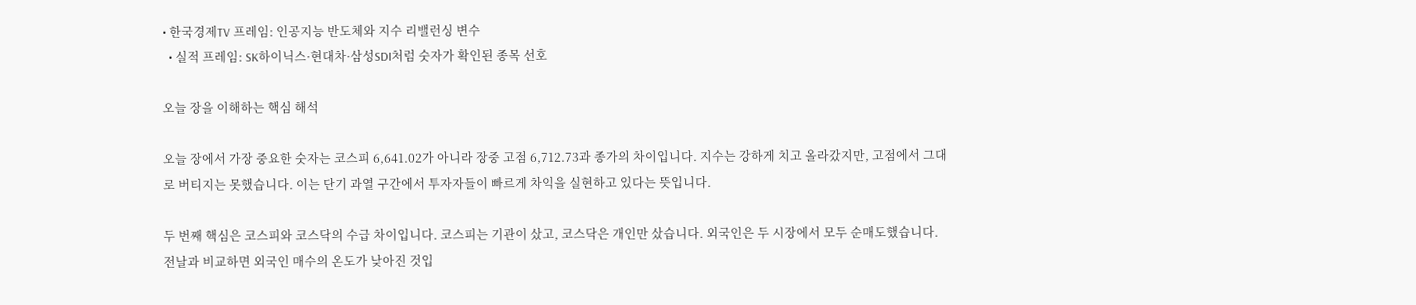• 한국경제TV 프레임: 인공지능 반도체와 지수 리밸런싱 변수
  • 실적 프레임: SK하이닉스·현대차·삼성SDI처럼 숫자가 확인된 종목 선호

오늘 장을 이해하는 핵심 해석

오늘 장에서 가장 중요한 숫자는 코스피 6,641.02가 아니라 장중 고점 6,712.73과 종가의 차이입니다. 지수는 강하게 치고 올라갔지만, 고점에서 그대로 버티지는 못했습니다. 이는 단기 과열 구간에서 투자자들이 빠르게 차익을 실현하고 있다는 뜻입니다.

두 번째 핵심은 코스피와 코스닥의 수급 차이입니다. 코스피는 기관이 샀고, 코스닥은 개인만 샀습니다. 외국인은 두 시장에서 모두 순매도했습니다. 전날과 비교하면 외국인 매수의 온도가 낮아진 것입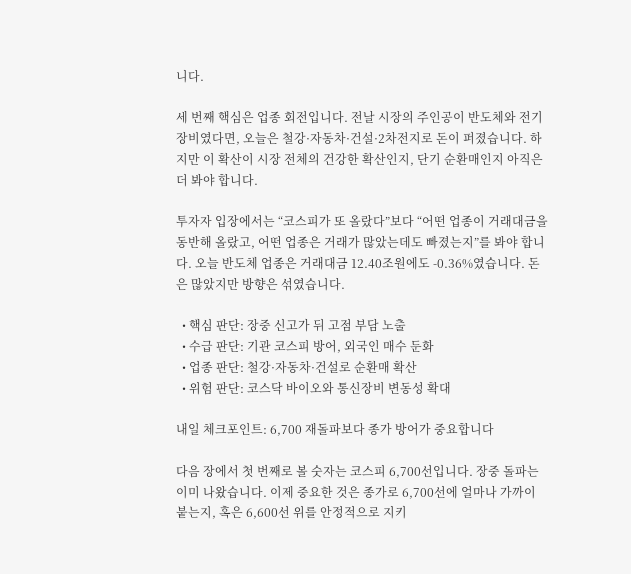니다.

세 번째 핵심은 업종 회전입니다. 전날 시장의 주인공이 반도체와 전기장비였다면, 오늘은 철강·자동차·건설·2차전지로 돈이 퍼졌습니다. 하지만 이 확산이 시장 전체의 건강한 확산인지, 단기 순환매인지 아직은 더 봐야 합니다.

투자자 입장에서는 “코스피가 또 올랐다”보다 “어떤 업종이 거래대금을 동반해 올랐고, 어떤 업종은 거래가 많았는데도 빠졌는지”를 봐야 합니다. 오늘 반도체 업종은 거래대금 12.40조원에도 -0.36%였습니다. 돈은 많았지만 방향은 섞였습니다.

  • 핵심 판단: 장중 신고가 뒤 고점 부담 노출
  • 수급 판단: 기관 코스피 방어, 외국인 매수 둔화
  • 업종 판단: 철강·자동차·건설로 순환매 확산
  • 위험 판단: 코스닥 바이오와 통신장비 변동성 확대

내일 체크포인트: 6,700 재돌파보다 종가 방어가 중요합니다

다음 장에서 첫 번째로 볼 숫자는 코스피 6,700선입니다. 장중 돌파는 이미 나왔습니다. 이제 중요한 것은 종가로 6,700선에 얼마나 가까이 붙는지, 혹은 6,600선 위를 안정적으로 지키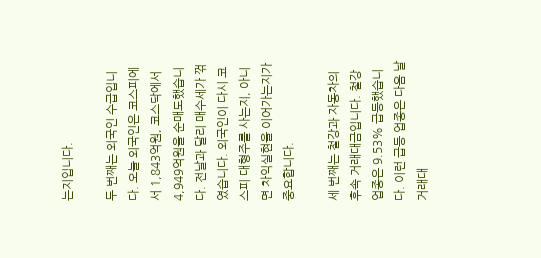는지입니다.

두 번째는 외국인 수급입니다. 오늘 외국인은 코스피에서 1,843억원, 코스닥에서 4,949억원을 순매도했습니다. 전날과 달리 매수세가 꺾였습니다. 외국인이 다시 코스피 대형주를 사는지, 아니면 차익실현을 이어가는지가 중요합니다.

세 번째는 철강과 자동차의 후속 거래대금입니다. 철강 업종은 9.53% 급등했습니다. 이런 급등 업종은 다음 날 거래대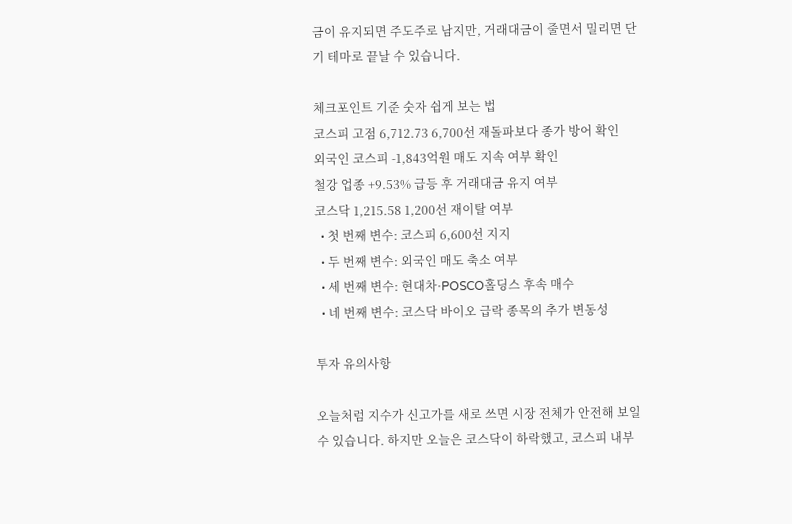금이 유지되면 주도주로 남지만, 거래대금이 줄면서 밀리면 단기 테마로 끝날 수 있습니다.

체크포인트 기준 숫자 쉽게 보는 법
코스피 고점 6,712.73 6,700선 재돌파보다 종가 방어 확인
외국인 코스피 -1,843억원 매도 지속 여부 확인
철강 업종 +9.53% 급등 후 거래대금 유지 여부
코스닥 1,215.58 1,200선 재이탈 여부
  • 첫 번째 변수: 코스피 6,600선 지지
  • 두 번째 변수: 외국인 매도 축소 여부
  • 세 번째 변수: 현대차·POSCO홀딩스 후속 매수
  • 네 번째 변수: 코스닥 바이오 급락 종목의 추가 변동성

투자 유의사항

오늘처럼 지수가 신고가를 새로 쓰면 시장 전체가 안전해 보일 수 있습니다. 하지만 오늘은 코스닥이 하락했고, 코스피 내부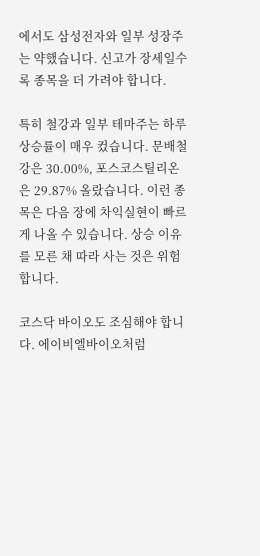에서도 삼성전자와 일부 성장주는 약했습니다. 신고가 장세일수록 종목을 더 가려야 합니다.

특히 철강과 일부 테마주는 하루 상승률이 매우 컸습니다. 문배철강은 30.00%, 포스코스틸리온은 29.87% 올랐습니다. 이런 종목은 다음 장에 차익실현이 빠르게 나올 수 있습니다. 상승 이유를 모른 채 따라 사는 것은 위험합니다.

코스닥 바이오도 조심해야 합니다. 에이비엘바이오처럼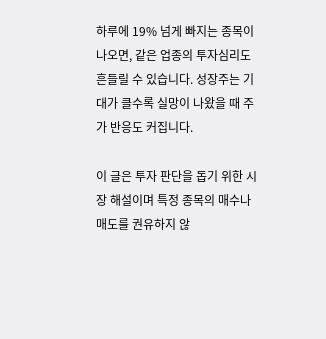하루에 19% 넘게 빠지는 종목이 나오면, 같은 업종의 투자심리도 흔들릴 수 있습니다. 성장주는 기대가 클수록 실망이 나왔을 때 주가 반응도 커집니다.

이 글은 투자 판단을 돕기 위한 시장 해설이며 특정 종목의 매수나 매도를 권유하지 않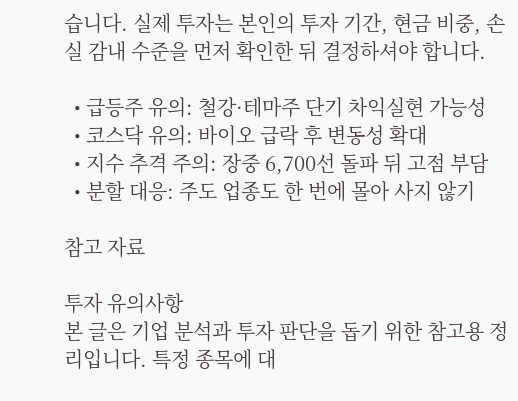습니다. 실제 투자는 본인의 투자 기간, 현금 비중, 손실 감내 수준을 먼저 확인한 뒤 결정하셔야 합니다.

  • 급등주 유의: 철강·테마주 단기 차익실현 가능성
  • 코스닥 유의: 바이오 급락 후 변동성 확대
  • 지수 추격 주의: 장중 6,700선 돌파 뒤 고점 부담
  • 분할 대응: 주도 업종도 한 번에 몰아 사지 않기

참고 자료

투자 유의사항
본 글은 기업 분석과 투자 판단을 돕기 위한 참고용 정리입니다. 특정 종목에 대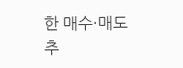한 매수·매도 추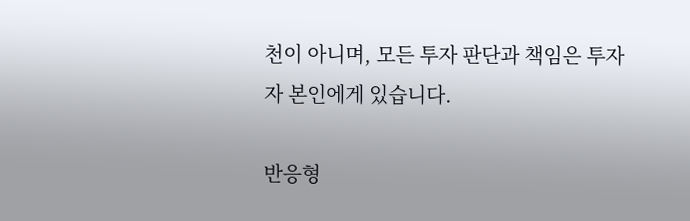천이 아니며, 모든 투자 판단과 책임은 투자자 본인에게 있습니다.

반응형